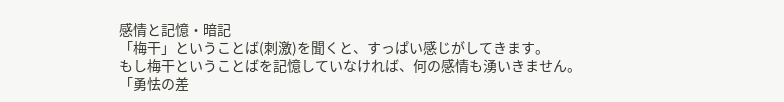感情と記憶・暗記
「梅干」ということば(刺激)を聞くと、すっぱい感じがしてきます。
もし梅干ということばを記憶していなければ、何の感情も湧いきません。
「勇怯の差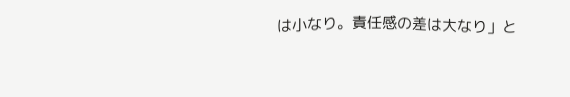は小なり。責任感の差は大なり」と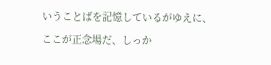いうことばを記憶しているがゆえに、ここが正念場だ、しっか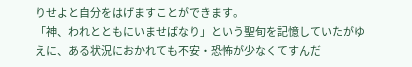りせよと自分をはげますことができます。
「神、われとともにいませばなり」という聖旬を記憶していたがゆえに、ある状況におかれても不安・恐怖が少なくてすんだ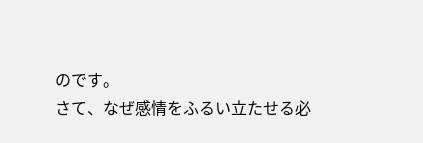のです。
さて、なぜ感情をふるい立たせる必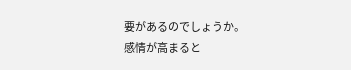要があるのでしょうか。
感情が高まると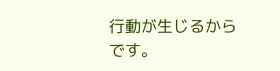行動が生じるからです。